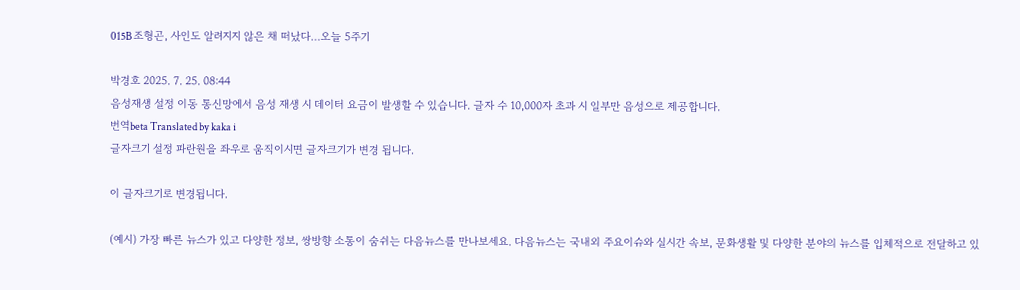015B 조형곤, 사인도 알려지지 않은 채 떠났다…오늘 5주기

박경호 2025. 7. 25. 08:44
음성재생 설정 이동 통신망에서 음성 재생 시 데이터 요금이 발생할 수 있습니다. 글자 수 10,000자 초과 시 일부만 음성으로 제공합니다.
번역beta Translated by kaka i
글자크기 설정 파란원을 좌우로 움직이시면 글자크기가 변경 됩니다.

이 글자크기로 변경됩니다.

(예시) 가장 빠른 뉴스가 있고 다양한 정보, 쌍방향 소통이 숨쉬는 다음뉴스를 만나보세요. 다음뉴스는 국내외 주요이슈와 실시간 속보, 문화생활 및 다양한 분야의 뉴스를 입체적으로 전달하고 있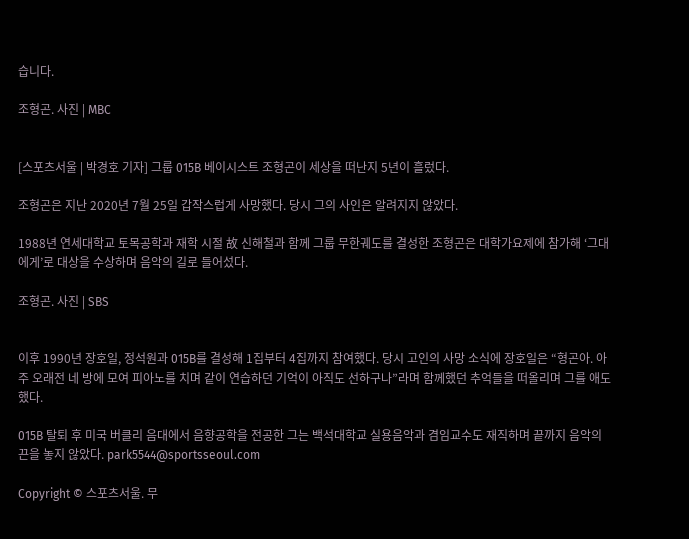습니다.

조형곤. 사진 | MBC


[스포츠서울 | 박경호 기자] 그룹 015B 베이시스트 조형곤이 세상을 떠난지 5년이 흘렀다.

조형곤은 지난 2020년 7월 25일 갑작스럽게 사망했다. 당시 그의 사인은 알려지지 않았다.

1988년 연세대학교 토목공학과 재학 시절 故 신해철과 함께 그룹 무한궤도를 결성한 조형곤은 대학가요제에 참가해 ‘그대에게’로 대상을 수상하며 음악의 길로 들어섰다.

조형곤. 사진 | SBS


이후 1990년 장호일, 정석원과 015B를 결성해 1집부터 4집까지 참여했다. 당시 고인의 사망 소식에 장호일은 “형곤아. 아주 오래전 네 방에 모여 피아노를 치며 같이 연습하던 기억이 아직도 선하구나”라며 함께했던 추억들을 떠올리며 그를 애도했다.

015B 탈퇴 후 미국 버클리 음대에서 음향공학을 전공한 그는 백석대학교 실용음악과 겸임교수도 재직하며 끝까지 음악의 끈을 놓지 않았다. park5544@sportsseoul.com

Copyright © 스포츠서울. 무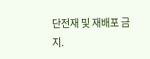단전재 및 재배포 금지.